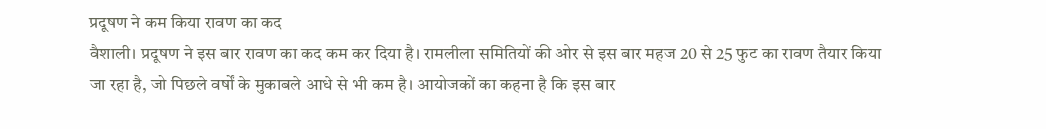प्रदूषण ने कम किया रावण का कद
वैशाली। प्रदूषण ने इस बार रावण का कद कम कर दिया है। रामलीला समितियों की ओर से इस बार महज 20 से 25 फुट का रावण तैयार किया जा रहा है, जो पिछले वर्षों के मुकाबले आधे से भी कम है। आयोजकों का कहना है कि इस बार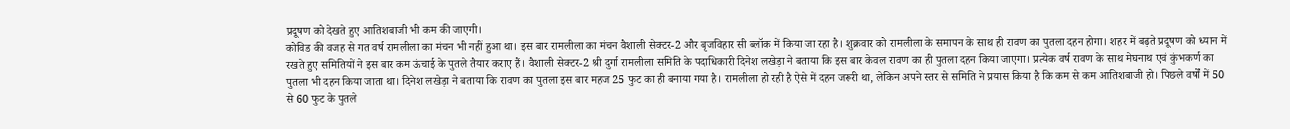प्रदूषण को देखते हुए आतिशबाजी भी कम की जाएगी।
कोविड की वजह से गत वर्ष रामलीला का मंचन भी नहीं हुआ था। इस बार रामलीला का मंचन वैशाली सेक्टर-2 और बृजविहार सी ब्लॉक में किया जा रहा है। शुक्रवार को रामलीला के समापन के साथ ही रावण का पुतला दहन होगा। शहर में बढ़ते प्रदूषण को ध्यान में रखते हुए समितियों ने इस बार कम ऊंचाई के पुतले तैयार कराए हैं। वैशाली सेक्टर-2 श्री दुर्गा रामलीला समिति के पदाधिकारी दिनेश लखेड़ा ने बताया कि इस बार केवल रावण का ही पुतला दहन किया जाएगा। प्रत्येक वर्ष रावण के साथ मेघनाथ एवं कुंभकर्ण का पुतला भी दहन किया जाता था। दिनेश लखेड़ा ने बताया कि रावण का पुतला इस बार महज 25 फुट का ही बनाया गया है। रामलीला हो रही है ऐसे में दहन जरूरी था, लेकिन अपने स्तर से समिति ने प्रयास किया है कि कम से कम आतिशबाजी हो। पिछले वर्षों में 50 से 60 फुट के पुतले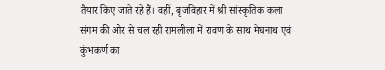तैयार किए जाते रहे हैं। वहीं, बृजविहार में श्री सांस्कृतिक कला संगम की ओर से चल रही रामलीला में रावण के साथ मेघनाथ एवं कुंभकर्ण का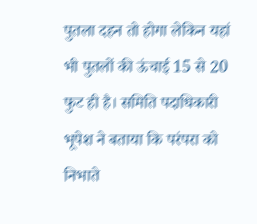पुतला दहन तो होगा लेकिन यहां भी पुतलों की ऊंचाई 15 से 20 फुट ही है। समिति पदाधिकारी भूपेश ने बताया कि परंपरा को निभाते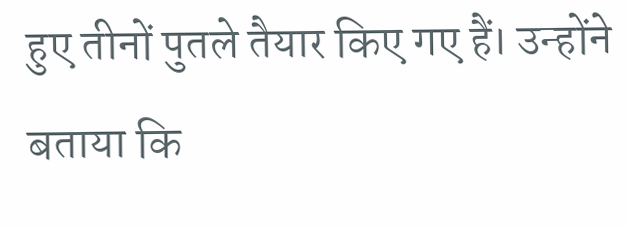हुए तीनों पुतले तैयार किए गए हैं। उन्होंने बताया कि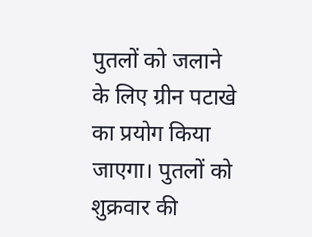पुतलों को जलाने के लिए ग्रीन पटाखे का प्रयोग किया जाएगा। पुतलों को शुक्रवार की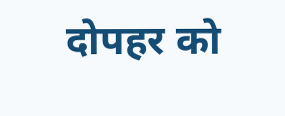दोपहर को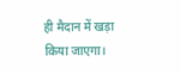ही मैदान में खड़ा किया जाएगा।